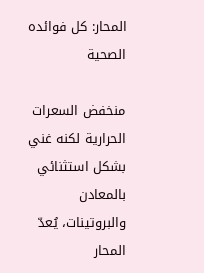المحار: كل فوائده الصحية

منخفض السعرات الحرارية لكنه غني بشكل استثنائي بالمعادن والبروتينات، يُعدّ المحار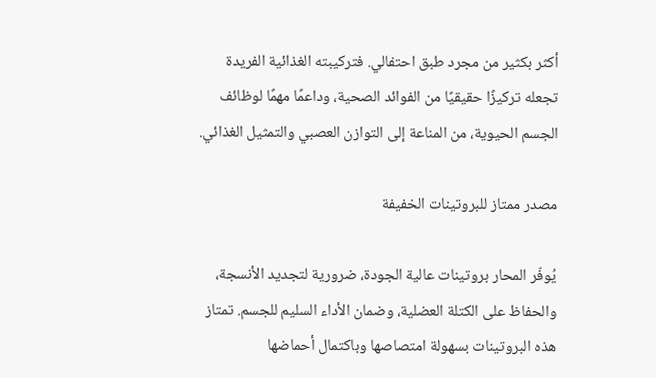أكثر بكثير من مجرد طبق احتفالي. فتركيبته الغذائية الفريدة تجعله تركيزًا حقيقيًا من الفوائد الصحية، وداعمًا مهمًا لوظائف الجسم الحيوية، من المناعة إلى التوازن العصبي والتمثيل الغذائي.

مصدر ممتاز للبروتينات الخفيفة

يُوفّر المحار بروتينات عالية الجودة، ضرورية لتجديد الأنسجة، والحفاظ على الكتلة العضلية، وضمان الأداء السليم للجسم. تمتاز هذه البروتينات بسهولة امتصاصها وباكتمال أحماضها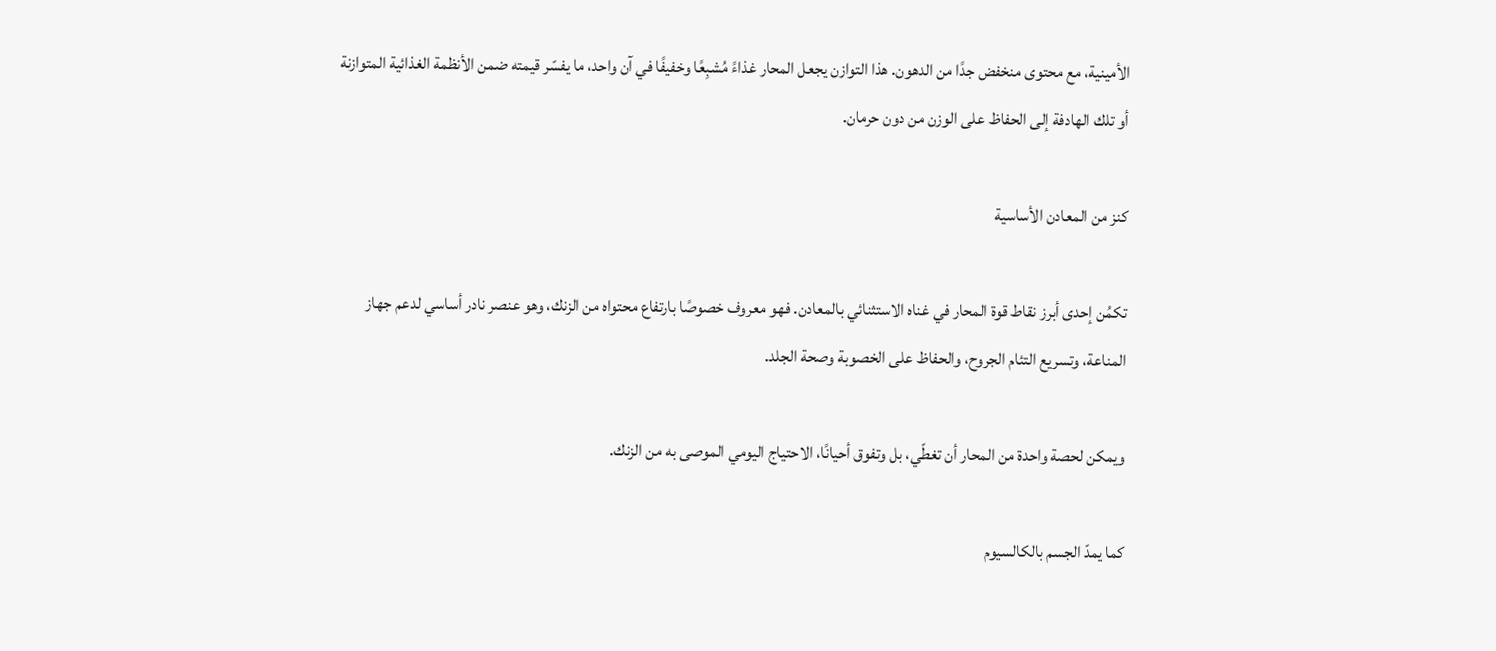الأمينية، مع محتوى منخفض جدًا من الدهون. هذا التوازن يجعل المحار غذاءً مُشبِعًا وخفيفًا في آن واحد، ما يفسّر قيمته ضمن الأنظمة الغذائية المتوازنة أو تلك الهادفة إلى الحفاظ على الوزن من دون حرمان.

كنز من المعادن الأساسية

تكمُن إحدى أبرز نقاط قوة المحار في غناه الاستثنائي بالمعادن. فهو معروف خصوصًا بارتفاع محتواه من الزنك، وهو عنصر نادر أساسي لدعم جهاز المناعة، وتسريع التئام الجروح، والحفاظ على الخصوبة وصحة الجلد.

ويمكن لحصة واحدة من المحار أن تغطّي، بل وتفوق أحيانًا، الاحتياج اليومي الموصى به من الزنك.

كما يمدّ الجسم بالكالسيوم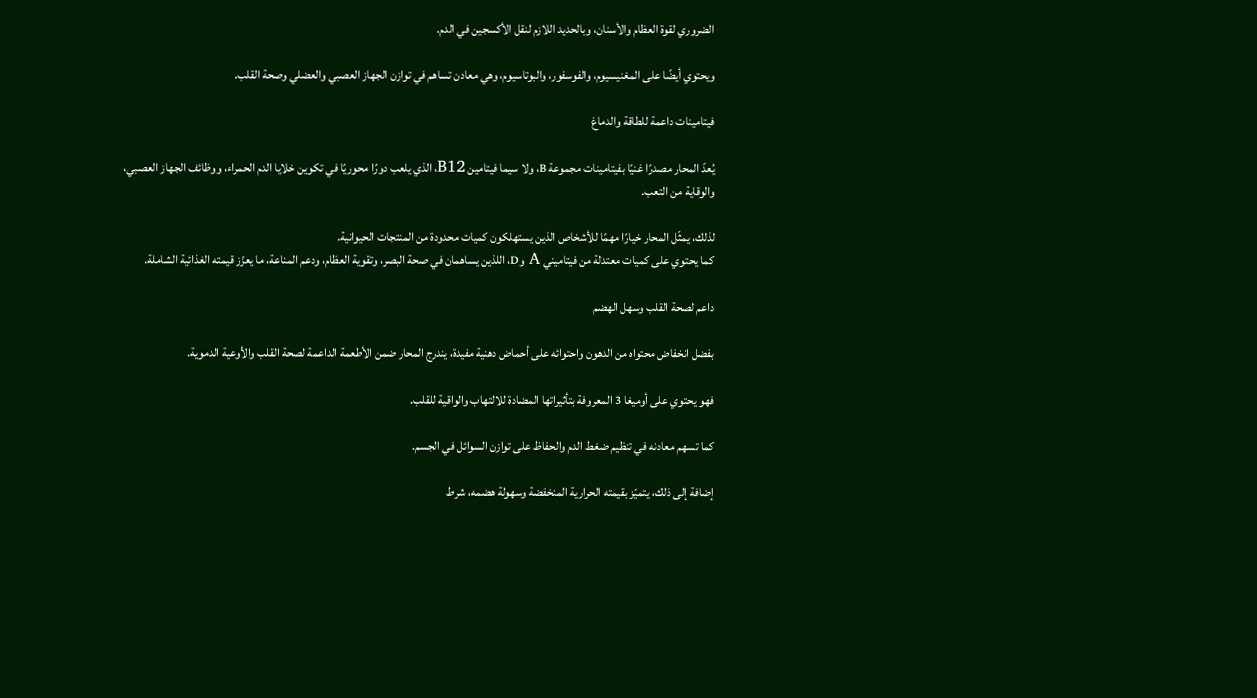الضروري لقوة العظام والأسنان، وبالحديد اللازم لنقل الأكسجين في الدم.

ويحتوي أيضًا على المغنيسيوم، والفوسفور، والبوتاسيوم، وهي معادن تساهم في توازن الجهاز العصبي والعضلي وصحة القلب.

فيتامينات داعمة للطاقة والدماغ

يُعدّ المحار مصدرًا غنيًا بفيتامينات مجموعة B، ولا سيما فيتامين B12، الذي يلعب دورًا محوريًا في تكوين خلايا الدم الحمراء، ووظائف الجهاز العصبي، والوقاية من التعب.

لذلك، يمثّل المحار خيارًا مهمًا للأشخاص الذين يستهلكون كميات محدودة من المنتجات الحيوانية.
كما يحتوي على كميات معتدلة من فيتاميني A وD، اللذين يساهمان في صحة البصر، وتقوية العظام، ودعم المناعة، ما يعزّز قيمته الغذائية الشاملة.

داعم لصحة القلب وسهل الهضم

بفضل انخفاض محتواه من الدهون واحتوائه على أحماض دهنية مفيدة، يندرج المحار ضمن الأطعمة الداعمة لصحة القلب والأوعية الدموية.

فهو يحتوي على أوميغا 3 المعروفة بتأثيراتها المضادة للالتهاب والواقية للقلب.

كما تسهم معادنه في تنظيم ضغط الدم والحفاظ على توازن السوائل في الجسم.

إضافة إلى ذلك، يتميّز بقيمته الحرارية المنخفضة وسهولة هضمه، شرط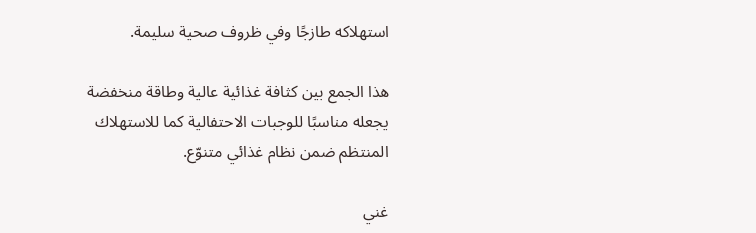استهلاكه طازجًا وفي ظروف صحية سليمة.

هذا الجمع بين كثافة غذائية عالية وطاقة منخفضة يجعله مناسبًا للوجبات الاحتفالية كما للاستهلاك المنتظم ضمن نظام غذائي متنوّع.

غني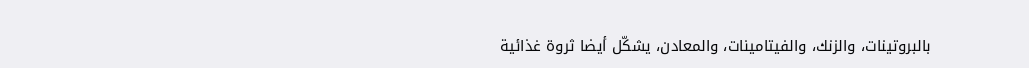بالبروتينات، والزنك، والفيتامينات، والمعادن، يشكّل أيضا ثروة غذائية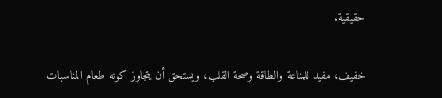حقيقية.

خفيف، مفيد للمناعة والطاقة وصحة القلب، ويستحق أن يتجاوز كونه طعام المناسبات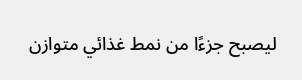ليصبح جزءًا من نمط غذائي متوازن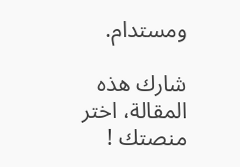ومستدام.

شارك هذه المقالة، اختر منصتك !